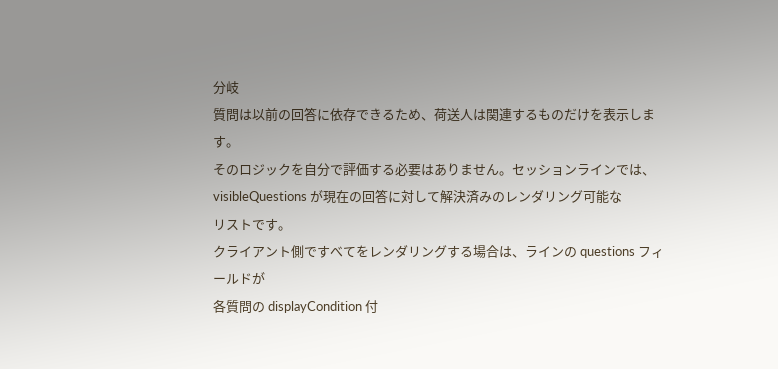分岐
質問は以前の回答に依存できるため、荷送人は関連するものだけを表示します。
そのロジックを自分で評価する必要はありません。セッションラインでは、
visibleQuestions が現在の回答に対して解決済みのレンダリング可能な
リストです。
クライアント側ですべてをレンダリングする場合は、ラインの questions フィールドが
各質問の displayCondition 付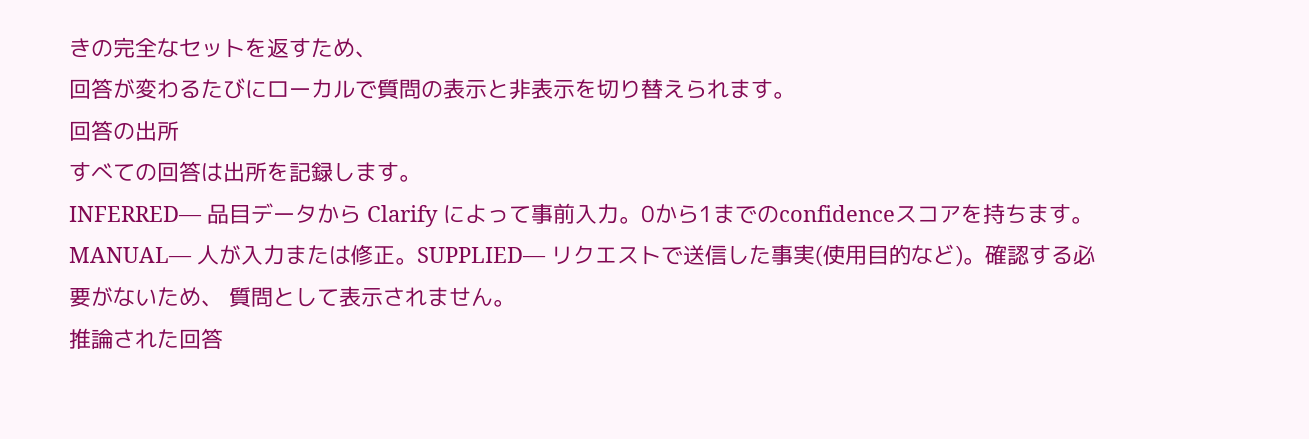きの完全なセットを返すため、
回答が変わるたびにローカルで質問の表示と非表示を切り替えられます。
回答の出所
すべての回答は出所を記録します。
INFERRED— 品目データから Clarify によって事前入力。0から1までのconfidenceスコアを持ちます。MANUAL— 人が入力または修正。SUPPLIED— リクエストで送信した事実(使用目的など)。確認する必要がないため、 質問として表示されません。
推論された回答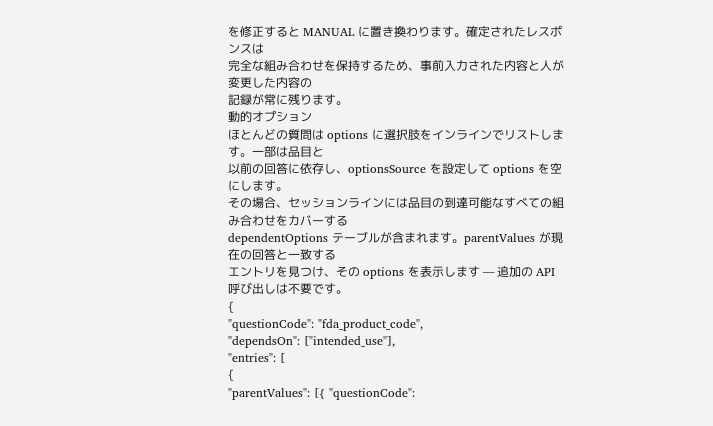を修正すると MANUAL に置き換わります。確定されたレスポンスは
完全な組み合わせを保持するため、事前入力された内容と人が変更した内容の
記録が常に残ります。
動的オプション
ほとんどの質問は options に選択肢をインラインでリストします。一部は品目と
以前の回答に依存し、optionsSource を設定して options を空にします。
その場合、セッションラインには品目の到達可能なすべての組み合わせをカバーする
dependentOptions テーブルが含まれます。parentValues が現在の回答と一致する
エントリを見つけ、その options を表示します — 追加の API 呼び出しは不要です。
{
"questionCode": "fda_product_code",
"dependsOn": ["intended_use"],
"entries": [
{
"parentValues": [{ "questionCode":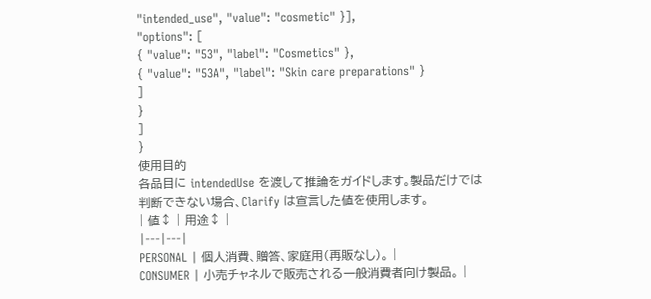"intended_use", "value": "cosmetic" }],
"options": [
{ "value": "53", "label": "Cosmetics" },
{ "value": "53A", "label": "Skin care preparations" }
]
}
]
}
使用目的
各品目に intendedUse を渡して推論をガイドします。製品だけでは
判断できない場合、Clarify は宣言した値を使用します。
| 値↕ | 用途↕ |
|---|---|
PERSONAL | 個人消費、贈答、家庭用(再販なし)。 |
CONSUMER | 小売チャネルで販売される一般消費者向け製品。 |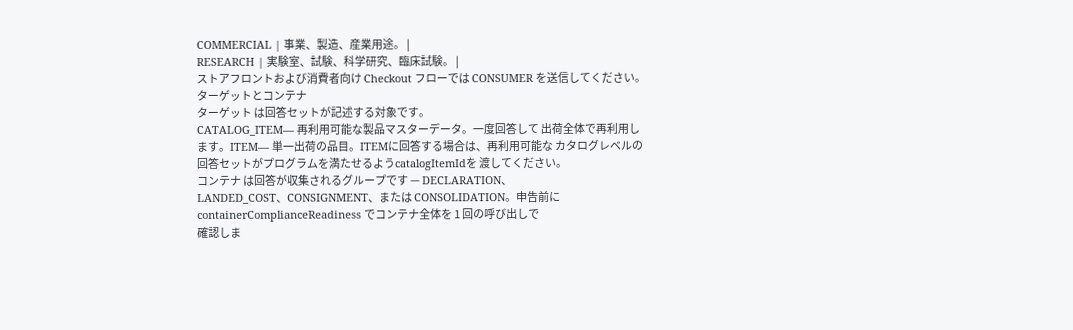COMMERCIAL | 事業、製造、産業用途。 |
RESEARCH | 実験室、試験、科学研究、臨床試験。 |
ストアフロントおよび消費者向け Checkout フローでは CONSUMER を送信してください。
ターゲットとコンテナ
ターゲット は回答セットが記述する対象です。
CATALOG_ITEM— 再利用可能な製品マスターデータ。一度回答して 出荷全体で再利用します。ITEM— 単一出荷の品目。ITEMに回答する場合は、再利用可能な カタログレベルの回答セットがプログラムを満たせるようcatalogItemIdを 渡してください。
コンテナ は回答が収集されるグループです — DECLARATION、
LANDED_COST、CONSIGNMENT、または CONSOLIDATION。申告前に
containerComplianceReadiness でコンテナ全体を 1 回の呼び出しで
確認しま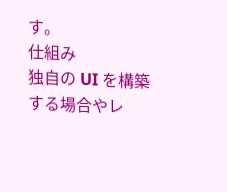す。
仕組み
独自の UI を構築する場合やレ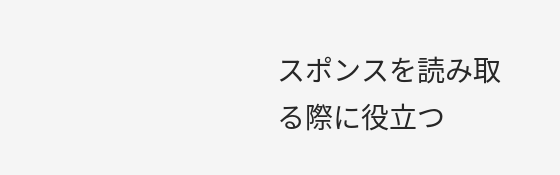スポンスを読み取る際に役立つ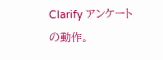Clarify アンケートの動作。